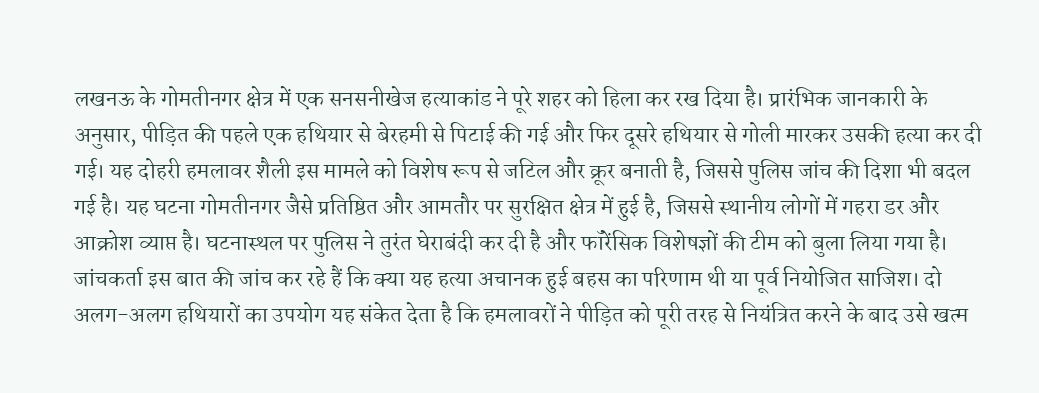लखनऊ के गोमतीनगर क्षेत्र में एक सनसनीखेज हत्याकांड ने पूरे शहर को हिला कर रख दिया है। प्रारंभिक जानकारी के अनुसार, पीड़ित की पहले एक हथियार से बेरहमी से पिटाई की गई और फिर दूसरे हथियार से गोली मारकर उसकी हत्या कर दी गई। यह दोहरी हमलावर शैली इस मामले को विशेष रूप से जटिल और क्रूर बनाती है, जिससे पुलिस जांच की दिशा भी बदल गई है। यह घटना गोमतीनगर जैसे प्रतिष्ठित और आमतौर पर सुरक्षित क्षेत्र में हुई है, जिससे स्थानीय लोगों में गहरा डर और आक्रोश व्याप्त है। घटनास्थल पर पुलिस ने तुरंत घेराबंदी कर दी है और फॉरेंसिक विशेषज्ञों की टीम को बुला लिया गया है। जांचकर्ता इस बात की जांच कर रहे हैं कि क्या यह हत्या अचानक हुई बहस का परिणाम थी या पूर्व नियोजित साजिश। दो अलग-अलग हथियारों का उपयोग यह संकेत देता है कि हमलावरों ने पीड़ित को पूरी तरह से नियंत्रित करने के बाद उसे खत्म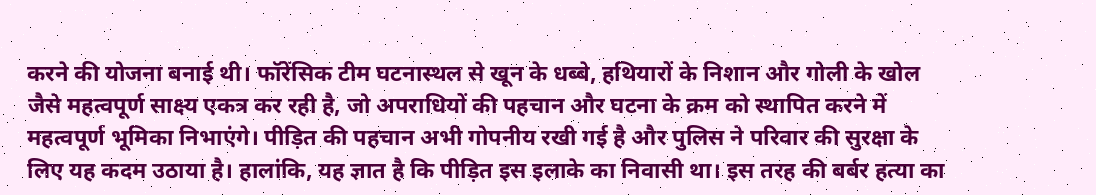करने की योजना बनाई थी। फॉरेंसिक टीम घटनास्थल से खून के धब्बे, हथियारों के निशान और गोली के खोल जैसे महत्वपूर्ण साक्ष्य एकत्र कर रही है, जो अपराधियों की पहचान और घटना के क्रम को स्थापित करने में महत्वपूर्ण भूमिका निभाएंगे। पीड़ित की पहचान अभी गोपनीय रखी गई है और पुलिस ने परिवार की सुरक्षा के लिए यह कदम उठाया है। हालांकि, यह ज्ञात है कि पीड़ित इस इलाके का निवासी था। इस तरह की बर्बर हत्या का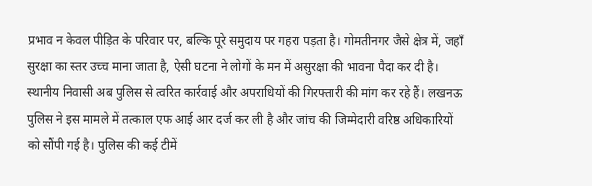प्रभाव न केवल पीड़ित के परिवार पर, बल्कि पूरे समुदाय पर गहरा पड़ता है। गोमतीनगर जैसे क्षेत्र में, जहाँ सुरक्षा का स्तर उच्च माना जाता है, ऐसी घटना ने लोगों के मन में असुरक्षा की भावना पैदा कर दी है। स्थानीय निवासी अब पुलिस से त्वरित कार्रवाई और अपराधियों की गिरफ्तारी की मांग कर रहे हैं। लखनऊ पुलिस ने इस मामले में तत्काल एफ आई आर दर्ज कर ली है और जांच की जिम्मेदारी वरिष्ठ अधिकारियों को सौंपी गई है। पुलिस की कई टीमें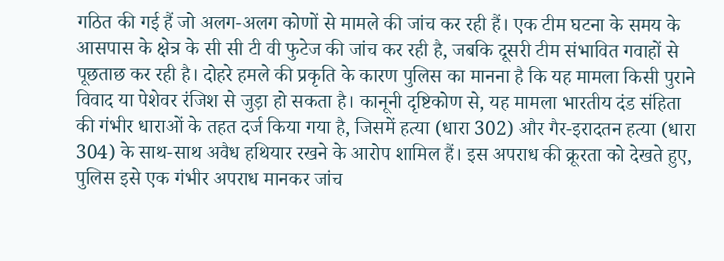गठित की गई हैं जो अलग-अलग कोणों से मामले की जांच कर रही हैं। एक टीम घटना के समय के आसपास के क्षेत्र के सी सी टी वी फुटेज की जांच कर रही है, जबकि दूसरी टीम संभावित गवाहों से पूछताछ कर रही है। दोहरे हमले की प्रकृति के कारण पुलिस का मानना है कि यह मामला किसी पुराने विवाद या पेशेवर रंजिश से जुड़ा हो सकता है। कानूनी दृष्टिकोण से, यह मामला भारतीय दंड संहिता की गंभीर धाराओं के तहत दर्ज किया गया है, जिसमें हत्या (धारा 302) और गैर-इरादतन हत्या (धारा 304) के साथ-साथ अवैध हथियार रखने के आरोप शामिल हैं। इस अपराध की क्रूरता को देखते हुए, पुलिस इसे एक गंभीर अपराध मानकर जांच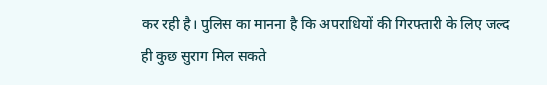कर रही है। पुलिस का मानना है कि अपराधियों की गिरफ्तारी के लिए जल्द ही कुछ सुराग मिल सकते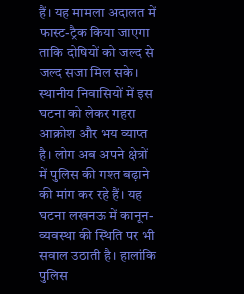हैं। यह मामला अदालत में फास्ट-ट्रैक किया जाएगा ताकि दोषियों को जल्द से जल्द सजा मिल सके। स्थानीय निवासियों में इस घटना को लेकर गहरा आक्रोश और भय व्याप्त है। लोग अब अपने क्षेत्रों में पुलिस की गश्त बढ़ाने की मांग कर रहे हैं। यह घटना लखनऊ में कानून-व्यवस्था की स्थिति पर भी सवाल उठाती है। हालांकि पुलिस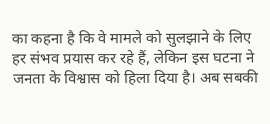का कहना है कि वे मामले को सुलझाने के लिए हर संभव प्रयास कर रहे हैं, लेकिन इस घटना ने जनता के विश्वास को हिला दिया है। अब सबकी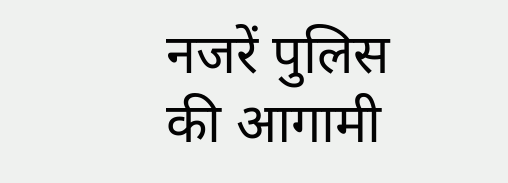नजरें पुलिस की आगामी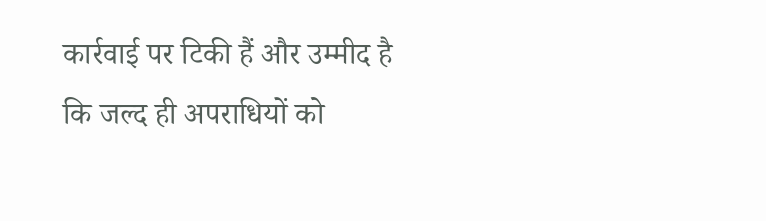कार्रवाई पर टिकी हैं और उम्मीद है कि जल्द ही अपराधियों को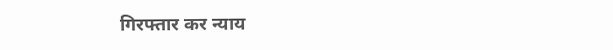गिरफ्तार कर न्याय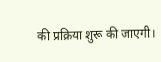की प्रक्रिया शुरू की जाएगी।